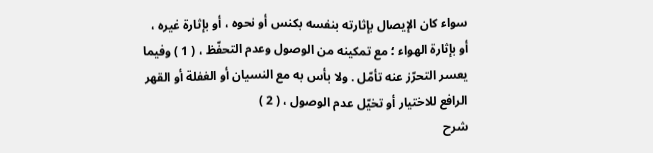سواء كان الإيصال بإثارته بنفسه بكنس أو نحوه ، أو بإثارة غيره ، أو بإثارة الهواء ؛ مع تمكينه من الوصول وعدم التحفّظ ، ( 1 ) وفيما يعسر التحرّز عنه تأمّل . ولا بأس به مع النسيان أو الغفلة أو القهر الرافع للاختيار أو تخيّل عدم الوصول ، ( 2 )
شرح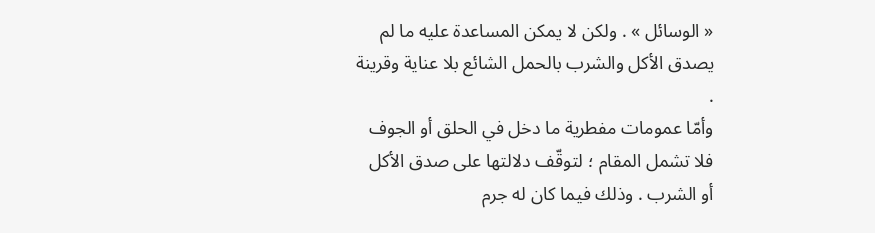« الوسائل » . ولكن لا يمكن المساعدة عليه ما لم يصدق الأكل والشرب بالحمل الشائع بلا عناية وقرينة .
وأمّا عمومات مفطرية ما دخل في الحلق أو الجوف فلا تشمل المقام ؛ لتوقّف دلالتها على صدق الأكل أو الشرب . وذلك فيما كان له جرم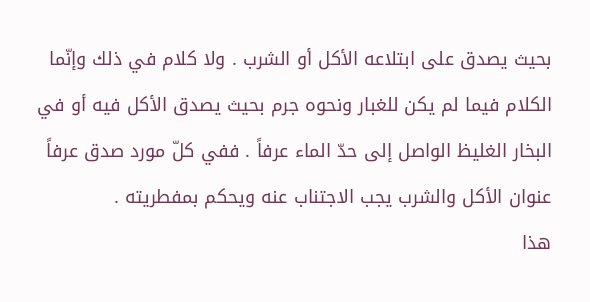بحيث يصدق على ابتلاعه الأكل أو الشرب . ولا كلام في ذلك وإنّما الكلام فيما لم يكن للغبار ونحوه جرم بحيث يصدق الأكل فيه أو في البخار الغليظ الواصل إلى حدّ الماء عرفاً . ففي كلّ مورد صدق عرفاً عنوان الأكل والشرب يجب الاجتناب عنه ويحكم بمفطريته .
هذا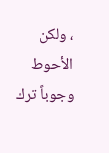، ولكن الأحوط وجوباً ترك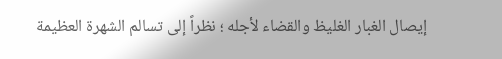إيصال الغبار الغليظ والقضاء لأجله ؛ نظراً إلى تسالم الشهرة العظيمة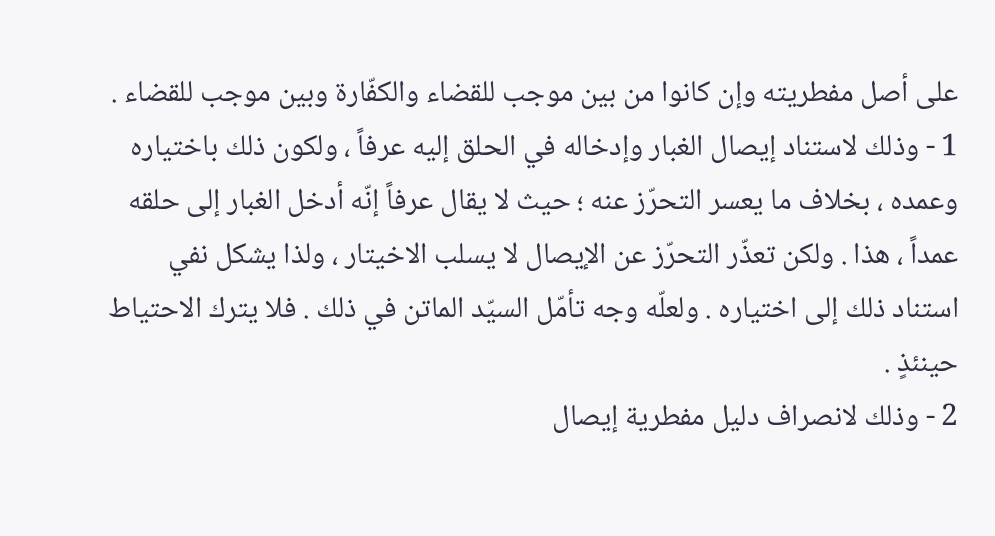على أصل مفطريته وإن كانوا من بين موجب للقضاء والكفّارة وبين موجب للقضاء .
1 - وذلك لاستناد إيصال الغبار وإدخاله في الحلق إليه عرفاً ، ولكون ذلك باختياره وعمده ، بخلاف ما يعسر التحرّز عنه ؛ حيث لا يقال عرفاً إنّه أدخل الغبار إلى حلقه عمداً ، هذا . ولكن تعذّر التحرّز عن الإيصال لا يسلب الاخيتار ، ولذا يشكل نفي استناد ذلك إلى اختياره . ولعلّه وجه تأمّل السيّد الماتن في ذلك . فلا يترك الاحتياط حينئذٍ .
2 - وذلك لانصراف دليل مفطرية إيصال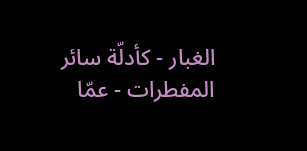الغبار - كأدلّة سائر المفطرات - عمّا